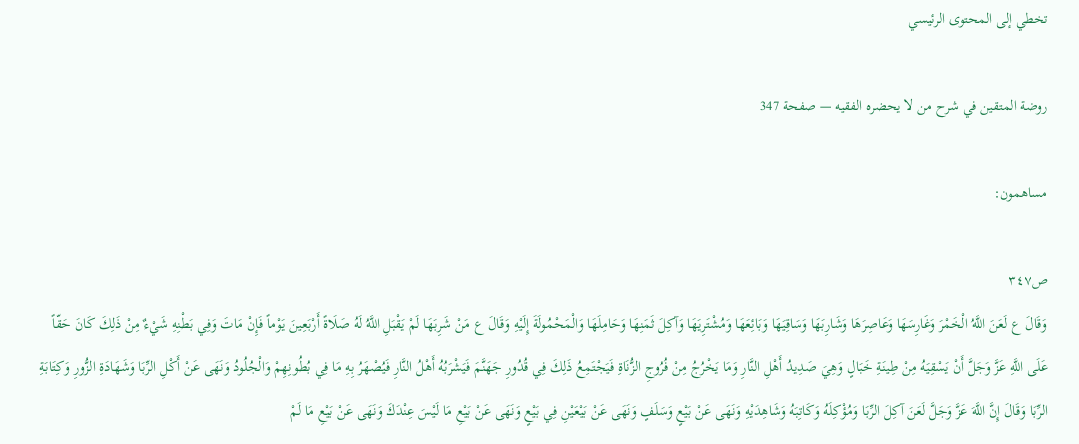تخطي إلى المحتوى الرئيسي

روضة المتقين في شرح من لا يحضره الفقيه — صفحة 347

مساهمون:

ص٣٤٧
وَقَالَ ع لَعَنَ اللَّهُ الْخَمْرَ وَغَارِسَهَا وَعَاصِرَهَا وَشَارِبَهَا وَسَاقِيَهَا وَبَائِعَهَا وَمُشْتَرِيَهَا وَآكِلَ ثَمَنِهَا وَحَامِلَهَا وَالْمَحْمُولَةَ إِلَيْهِ وَقَالَ ع مَنْ شَرِبَهَا لَمْ يَقْبَلِ اللَّهُ لَهُ صَلَاةً أَرْبَعِينَ يَوْماً فَإِنْ مَاتَ وَفِي بَطْنِهِ شَيْءٌ مِنْ ذَلِكَ كَانَ حَقّاً عَلَى اللَّهِ عَزَّ وَجَلَّ أَنْ يَسْقِيَهُ مِنْ طِينَةِ خَبَالٍ وَهِيَ صَدِيدُ أَهْلِ النَّارِ وَمَا يَخْرُجُ مِنْ فُرُوجِ الزُّنَاةِ فَيَجْتَمِعُ ذَلِكَ فِي قُدُورِ جَهَنَّمَ فَيَشْرَبُهُ أَهْلُ النَّارِ فَيُصْهَرُ بِهِ مَا فِي بُطُونِهِمْ وَالْجُلُودُ وَنَهَى عَنْ أَكْلِ الرِّبَا وَشَهَادَةِ الزُّورِ وَكِتَابَةِ الرِّبَا وَقَالَ إِنَّ اللَّهَ عَزَّ وَجَلَّ لَعَنَ آكِلَ الرِّبَا وَمُؤْكِلَهُ وَكَاتِبَهُ وَشَاهِدَيْهِ وَنَهَى عَنْ بَيْعٍ وَسَلَفٍ وَنَهَى عَنْ بَيْعَيْنِ فِي بَيْعٍ وَنَهَى عَنْ بَيْعِ مَا لَيْسَ عِنْدَكَ وَنَهَى عَنْ بَيْعِ مَا لَمْ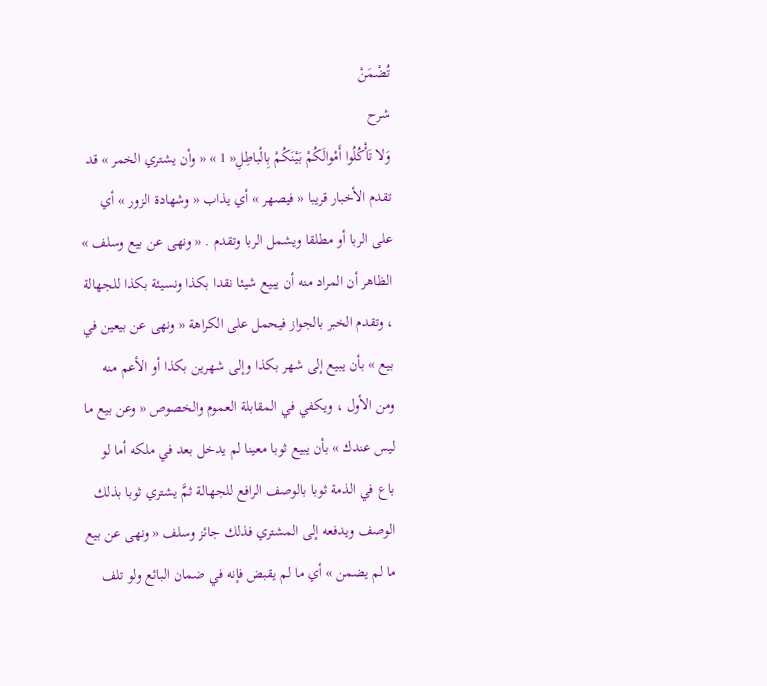تُضْمَنْ
شرح
وَلا تَأْكُلُوا أَمْوالَكُمْ بَيْنَكُمْ بِالْباطِلِ« 1 » « وأن يشتري الخمر » قد تقدم الأخبار قريبا « فيصهر » أي يذاب « وشهادة الزور » أي على الربا أو مطلقا ويشمل الربا وتقدم . « ونهى عن بيع وسلف » الظاهر أن المراد منه أن يبيع شيئا نقدا بكذا ونسيئة بكذا للجهالة ، وتقدم الخبر بالجواز فيحمل على الكراهة « ونهى عن بيعين في بيع » بأن يبيع إلى شهر بكذا وإلى شهرين بكذا أو الأعم منه ومن الأول ، ويكفي في المقابلة العموم والخصوص « وعن بيع ما ليس عندك » بأن يبيع ثوبا معينا لم يدخل بعد في ملكه أما لو باع في الذمة ثوبا بالوصف الرافع للجهالة ثمَّ يشتري ثوبا بذلك الوصف ويدفعه إلى المشتري فذلك جائز وسلف « ونهى عن بيع ما لم يضمن » أي ما لم يقبض فإنه في ضمان البائع ولو تلف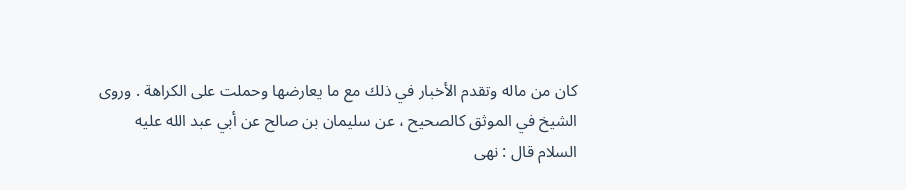كان من ماله وتقدم الأخبار في ذلك مع ما يعارضها وحملت على الكراهة . وروى الشيخ في الموثق كالصحيح ، عن سليمان بن صالح عن أبي عبد الله عليه السلام قال : نهى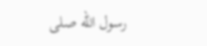رسول الله صلى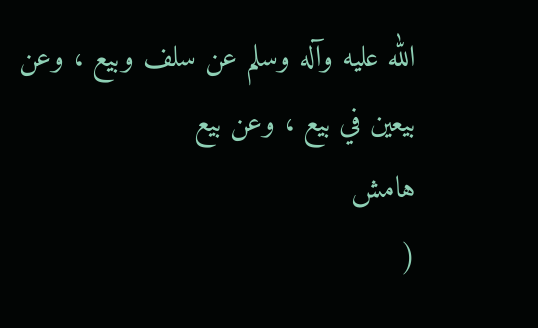الله عليه وآله وسلم عن سلف وبيع ، وعن بيعين في بيع ، وعن بيع
هامش
(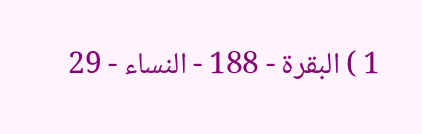1 ) البقرة - 188 - النساء - 29